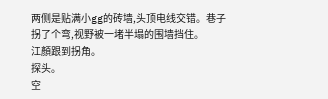两侧是贴满小gg的砖墙,头顶电线交错。巷子拐了个弯,视野被一堵半塌的围墙挡住。
江顏跟到拐角。
探头。
空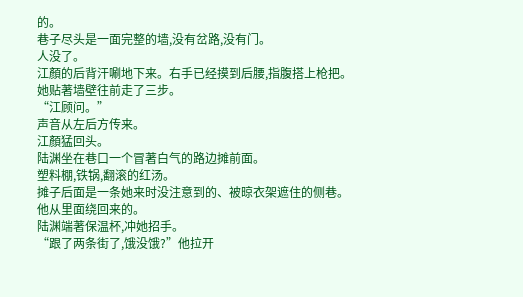的。
巷子尽头是一面完整的墙,没有岔路,没有门。
人没了。
江顏的后背汗唰地下来。右手已经摸到后腰,指腹搭上枪把。
她贴著墙壁往前走了三步。
“江顾问。”
声音从左后方传来。
江顏猛回头。
陆渊坐在巷口一个冒著白气的路边摊前面。
塑料棚,铁锅,翻滚的红汤。
摊子后面是一条她来时没注意到的、被晾衣架遮住的侧巷。他从里面绕回来的。
陆渊端著保温杯,冲她招手。
“跟了两条街了,饿没饿?”他拉开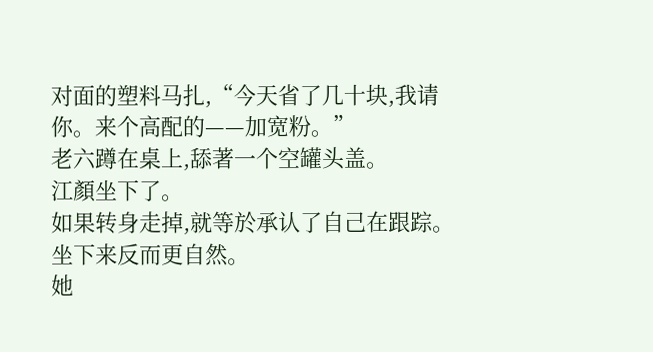对面的塑料马扎,“今天省了几十块,我请你。来个高配的——加宽粉。”
老六蹲在桌上,舔著一个空罐头盖。
江顏坐下了。
如果转身走掉,就等於承认了自己在跟踪。坐下来反而更自然。
她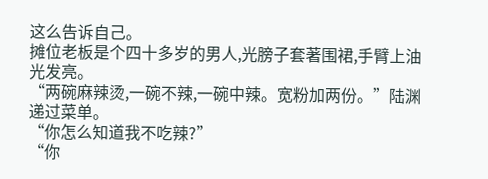这么告诉自己。
摊位老板是个四十多岁的男人,光膀子套著围裙,手臂上油光发亮。
“两碗麻辣烫,一碗不辣,一碗中辣。宽粉加两份。”陆渊递过菜单。
“你怎么知道我不吃辣?”
“你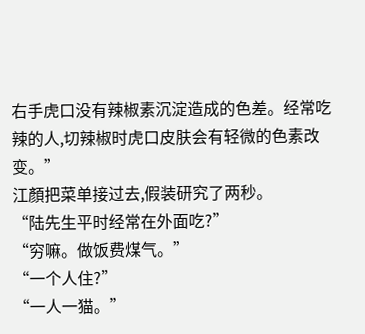右手虎口没有辣椒素沉淀造成的色差。经常吃辣的人,切辣椒时虎口皮肤会有轻微的色素改变。”
江顏把菜单接过去,假装研究了两秒。
“陆先生平时经常在外面吃?”
“穷嘛。做饭费煤气。”
“一个人住?”
“一人一猫。”